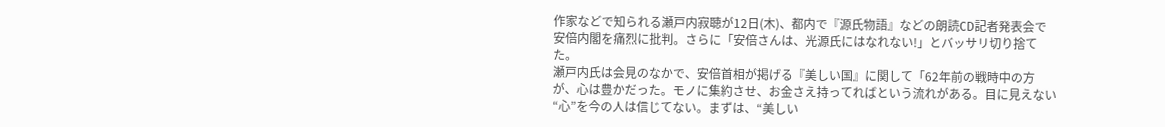作家などで知られる瀬戸内寂聴が12日(木)、都内で『源氏物語』などの朗読CD記者発表会で安倍内閣を痛烈に批判。さらに「安倍さんは、光源氏にはなれない!」とバッサリ切り捨てた。
瀬戸内氏は会見のなかで、安倍首相が掲げる『美しい国』に関して「62年前の戦時中の方が、心は豊かだった。モノに集約させ、お金さえ持ってればという流れがある。目に見えない“心”を今の人は信じてない。まずは、“美しい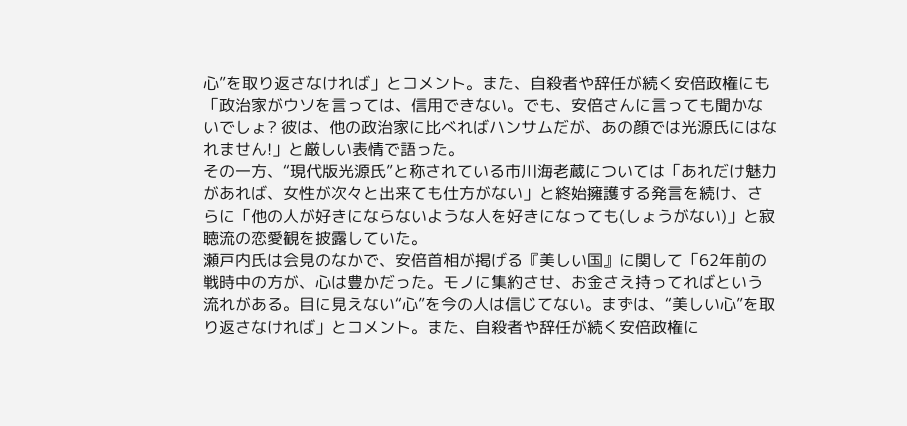心”を取り返さなければ」とコメント。また、自殺者や辞任が続く安倍政権にも「政治家がウソを言っては、信用できない。でも、安倍さんに言っても聞かないでしょ? 彼は、他の政治家に比べればハンサムだが、あの顔では光源氏にはなれません!」と厳しい表情で語った。
その一方、“現代版光源氏”と称されている市川海老蔵については「あれだけ魅力があれば、女性が次々と出来ても仕方がない」と終始擁護する発言を続け、さらに「他の人が好きにならないような人を好きになっても(しょうがない)」と寂聴流の恋愛観を披露していた。
瀬戸内氏は会見のなかで、安倍首相が掲げる『美しい国』に関して「62年前の戦時中の方が、心は豊かだった。モノに集約させ、お金さえ持ってればという流れがある。目に見えない“心”を今の人は信じてない。まずは、“美しい心”を取り返さなければ」とコメント。また、自殺者や辞任が続く安倍政権に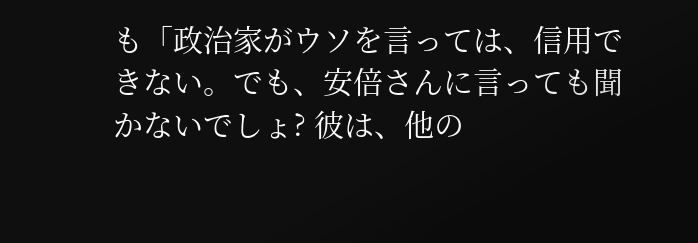も「政治家がウソを言っては、信用できない。でも、安倍さんに言っても聞かないでしょ? 彼は、他の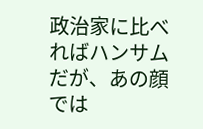政治家に比べればハンサムだが、あの顔では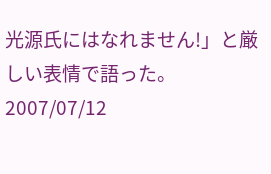光源氏にはなれません!」と厳しい表情で語った。
2007/07/12